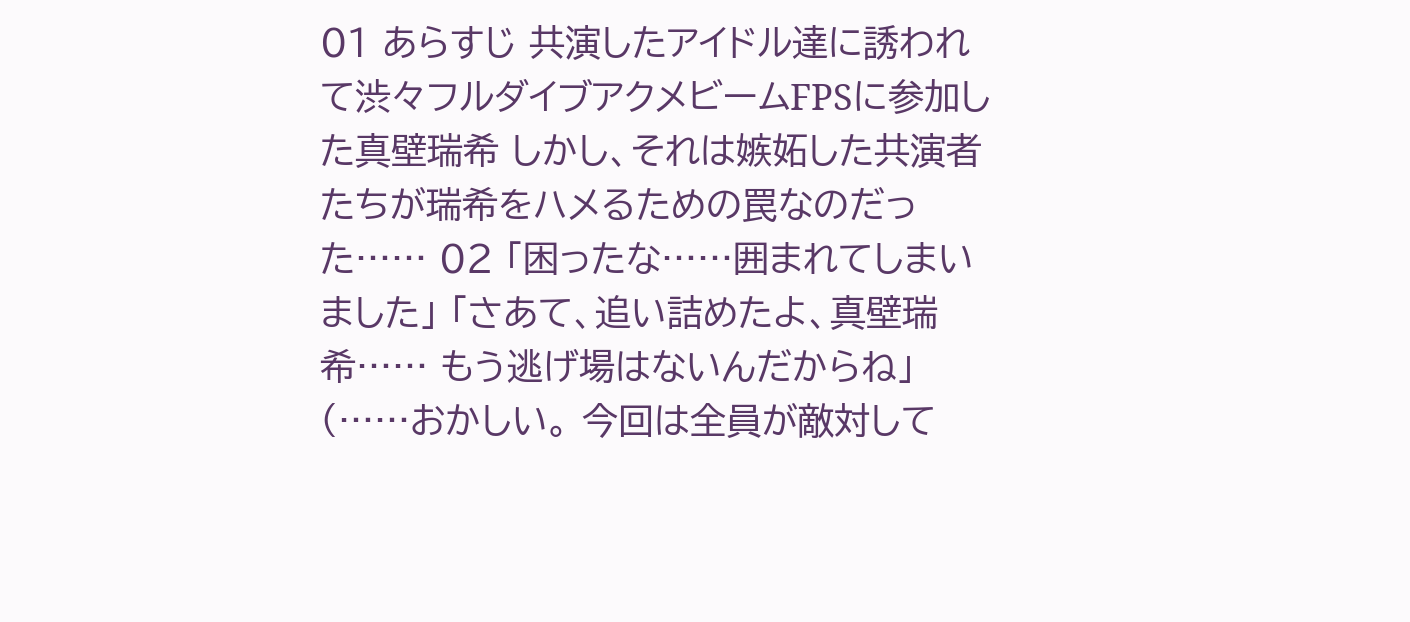01 あらすじ 共演したアイドル達に誘われて渋々フルダイブアクメビームFPSに参加した真壁瑞希 しかし、それは嫉妬した共演者たちが瑞希をハメるための罠なのだった…… 02 「困ったな……囲まれてしまいました」 「さあて、追い詰めたよ、真壁瑞希…… もう逃げ場はないんだからね」 (……おかしい。 今回は全員が敵対して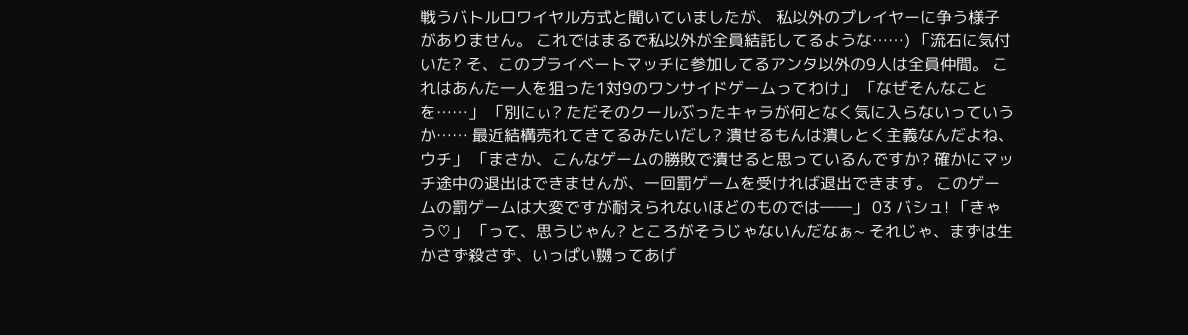戦うバトルロワイヤル方式と聞いていましたが、 私以外のプレイヤーに争う様子がありません。 これではまるで私以外が全員結託してるような……) 「流石に気付いた? そ、このプライベートマッチに参加してるアンタ以外の9人は全員仲間。 これはあんた一人を狙った1対9のワンサイドゲームってわけ」 「なぜそんなことを……」 「別にぃ? ただそのクールぶったキャラが何となく気に入らないっていうか…… 最近結構売れてきてるみたいだし? 潰せるもんは潰しとく主義なんだよね、ウチ」 「まさか、こんなゲームの勝敗で潰せると思っているんですか? 確かにマッチ途中の退出はできませんが、一回罰ゲームを受ければ退出できます。 このゲームの罰ゲームは大変ですが耐えられないほどのものでは――」 03 バシュ! 「きゃう♡」 「って、思うじゃん? ところがそうじゃないんだなぁ~ それじゃ、まずは生かさず殺さず、いっぱい嬲ってあげ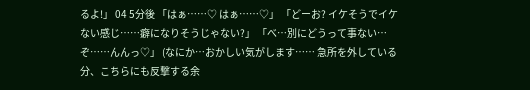るよ!」 04 5分後 「はぁ……♡ はぁ……♡」 「どーお? イケそうでイケない感じ……癖になりそうじゃない?」 「べ…別にどうって事ない…ぞ……んんっ♡」 (なにか…おかしい気がします…… 急所を外している分、こちらにも反撃する余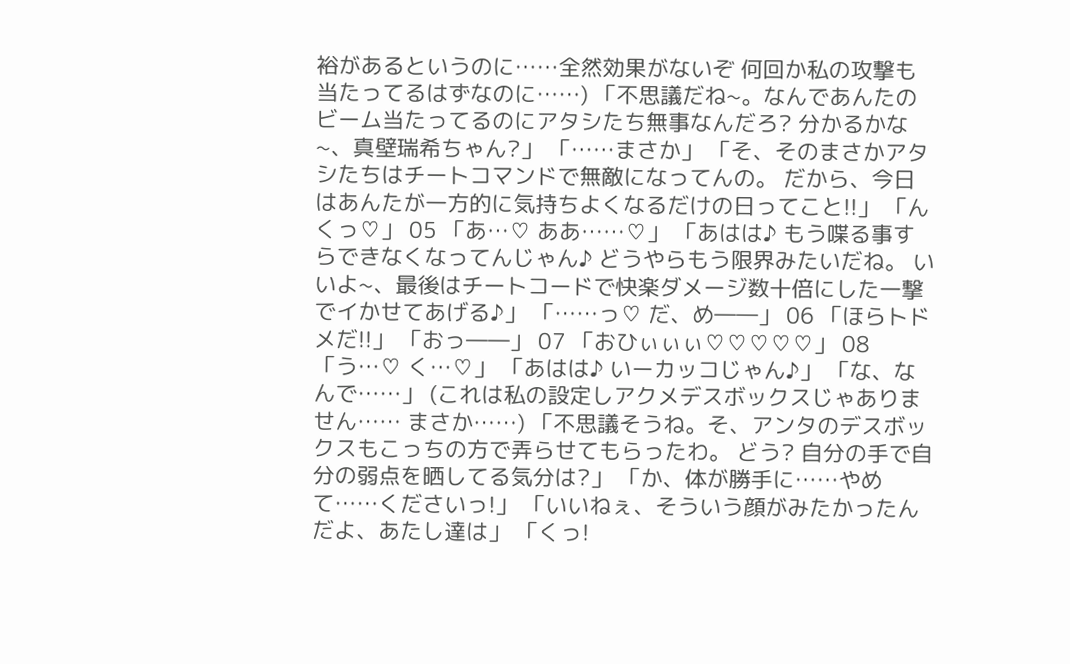裕があるというのに……全然効果がないぞ 何回か私の攻撃も当たってるはずなのに……) 「不思議だね~。なんであんたのビーム当たってるのにアタシたち無事なんだろ? 分かるかな~、真壁瑞希ちゃん?」 「……まさか」 「そ、そのまさかアタシたちはチートコマンドで無敵になってんの。 だから、今日はあんたが一方的に気持ちよくなるだけの日ってこと!!」 「んくっ♡」 05 「あ…♡ ああ……♡」 「あはは♪ もう喋る事すらできなくなってんじゃん♪ どうやらもう限界みたいだね。 いいよ~、最後はチートコードで快楽ダメージ数十倍にした一撃でイかせてあげる♪」 「……っ♡ だ、め――」 06 「ほらトドメだ!!」 「おっ――」 07 「おひぃぃぃ♡♡♡♡♡」 08 「う…♡ く…♡」 「あはは♪ いーカッコじゃん♪」 「な、なんで……」 (これは私の設定しアクメデスボックスじゃありません…… まさか……) 「不思議そうね。そ、アンタのデスボックスもこっちの方で弄らせてもらったわ。 どう? 自分の手で自分の弱点を晒してる気分は?」 「か、体が勝手に……やめて……くださいっ!」 「いいねぇ、そういう顔がみたかったんだよ、あたし達は」 「くっ!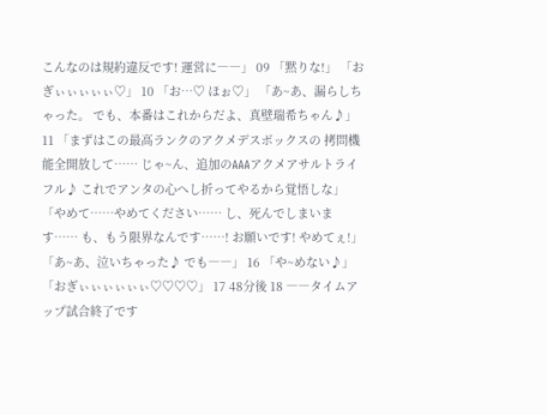こんなのは規約違反です! 運営に――」 09 「黙りな!」 「おぎぃぃぃぃぃ♡」 10 「お…♡ ほぉ♡」 「あ~あ、漏らしちゃった。 でも、本番はこれからだよ、真壁瑞希ちゃん♪」 11 「まずはこの最高ランクのアクメデスボックスの 拷問機能全開放して…… じゃ~ん、追加のAAAアクメアサルトライフル♪ これでアンタの心へし折ってやるから覚悟しな」 「やめて……やめてください…… し、死んでしまいます…… も、もう限界なんです……! お願いです! やめてぇ!」 「あ~あ、泣いちゃった♪ でも――」 16 「や~めない♪」 「おぎぃぃぃぃぃぃ♡♡♡♡」 17 48分後 18 ――タイムアップ試合終了です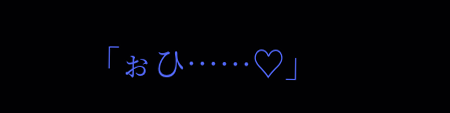「ぉひ……♡」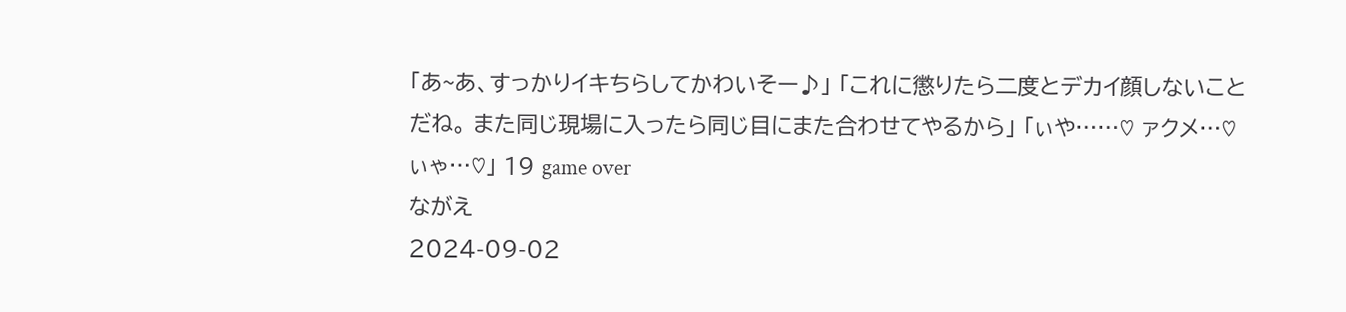「あ~あ、すっかりイキちらしてかわいそー♪」 「これに懲りたら二度とデカイ顔しないことだね。 また同じ現場に入ったら同じ目にまた合わせてやるから」 「ぃや……♡ ァクメ…♡ ぃゃ…♡」 19 game over
ながえ
2024-09-02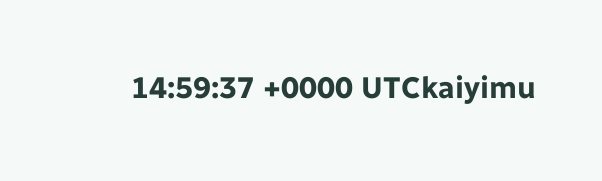14:59:37 +0000 UTCkaiyimu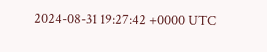2024-08-31 19:27:42 +0000 UTC